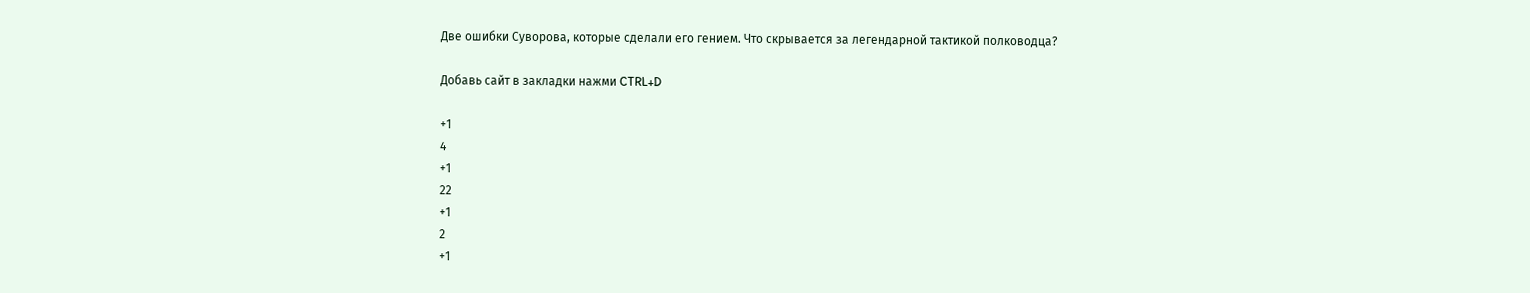Две ошибки Суворова, которые сделали его гением. Что скрывается за легендарной тактикой полководца?

Добавь сайт в закладки нажми CTRL+D

+1
4
+1
22
+1
2
+1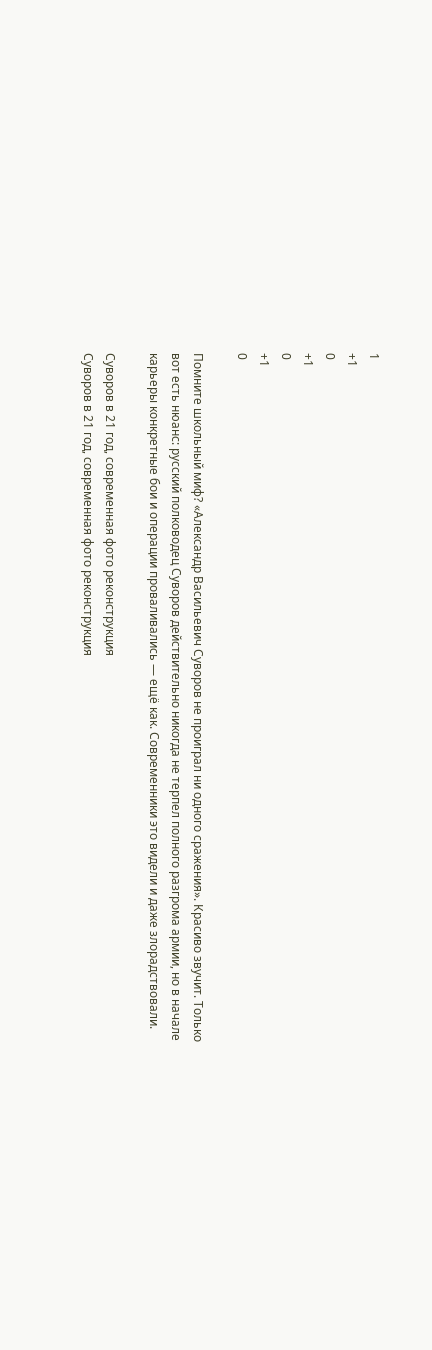1
+1
0
+1
0
+1
0

Помните школьный миф? «Александр Васильевич Суворов не проиграл ни одного сражения». Красиво звучит. Только вот есть нюанс: русский полководец Суворов действительно никогда не терпел полного разгрома армии, но в начале карьеры конкретные бои и операции проваливались — ещё как. Современники это видели и даже злорадствовали.

Суворов в 21 год, современная фото реконструкция
Суворов в 21 год, современная фото реконструкция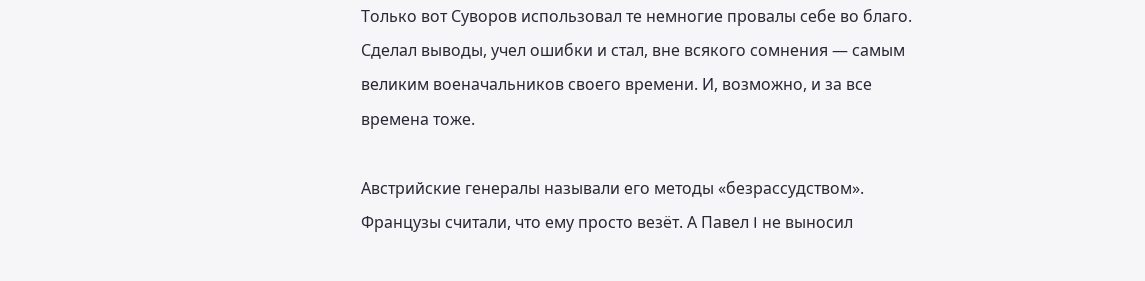Только вот Суворов использовал те немногие провалы себе во благо. Сделал выводы, учел ошибки и стал, вне всякого сомнения — самым великим военачальников своего времени. И, возможно, и за все времена тоже.

Австрийские генералы называли его методы «безрассудством». Французы считали, что ему просто везёт. А Павел I не выносил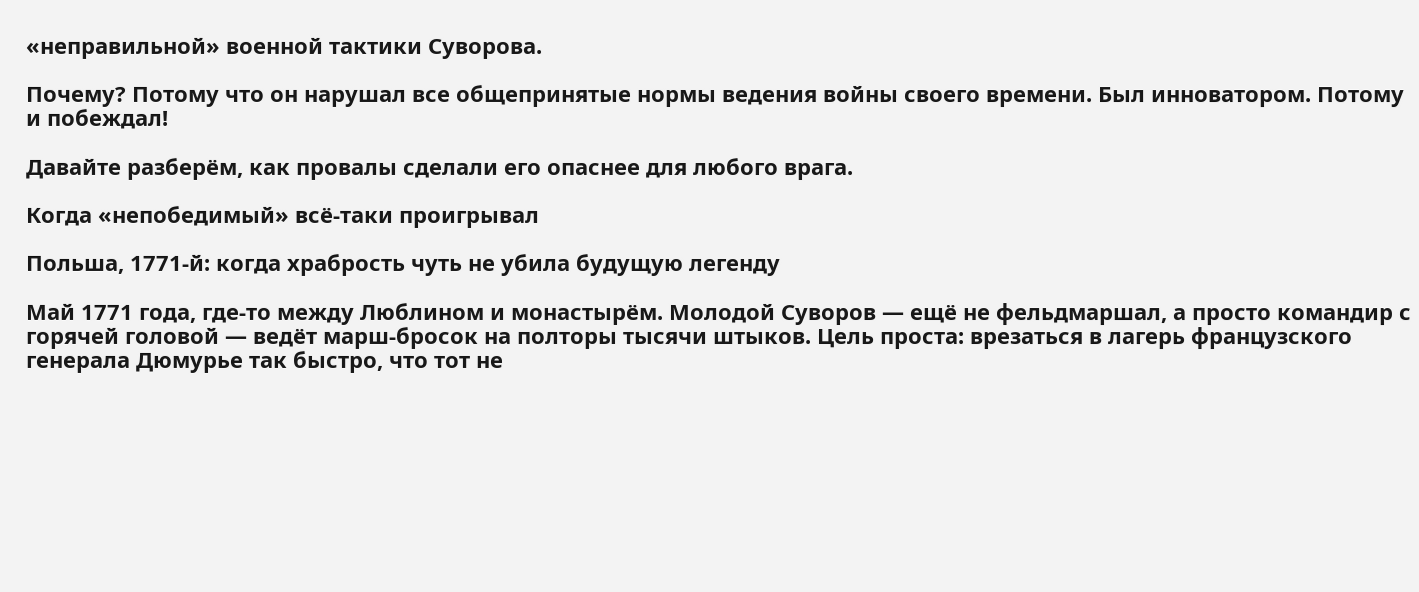«неправильной» военной тактики Суворова.

Почему? Потому что он нарушал все общепринятые нормы ведения войны своего времени. Был инноватором. Потому и побеждал!

Давайте разберём, как провалы сделали его опаснее для любого врага.

Когда «непобедимый» всё-таки проигрывал

Польша, 1771-й: когда храбрость чуть не убила будущую легенду

Май 1771 года, где-то между Люблином и монастырём. Молодой Суворов — ещё не фельдмаршал, а просто командир с горячей головой — ведёт марш-бросок на полторы тысячи штыков. Цель проста: врезаться в лагерь французского генерала Дюмурье так быстро, что тот не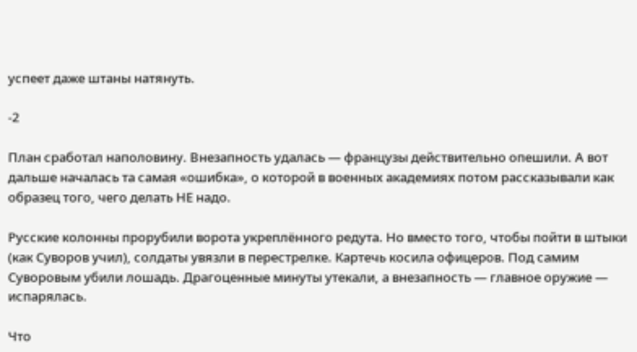успеет даже штаны натянуть.

-2

План сработал наполовину. Внезапность удалась — французы действительно опешили. А вот дальше началась та самая «ошибка», о которой в военных академиях потом рассказывали как образец того, чего делать НЕ надо.

Русские колонны прорубили ворота укреплённого редута. Но вместо того, чтобы пойти в штыки (как Суворов учил), солдаты увязли в перестрелке. Картечь косила офицеров. Под самим Суворовым убили лошадь. Драгоценные минуты утекали, а внезапность — главное оружие — испарялась.

Что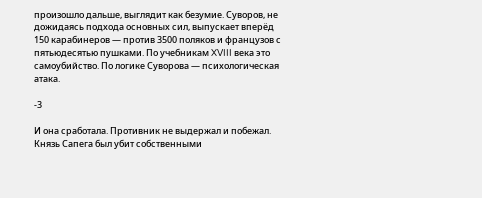произошло дальше, выглядит как безумие. Суворов, не дожидаясь подхода основных сил, выпускает вперёд 150 карабинеров — против 3500 поляков и французов с пятьюдесятью пушками. По учебникам XVIII века это самоубийство. По логике Суворова — психологическая атака.

-3

И она сработала. Противник не выдержал и побежал. Князь Сапега был убит собственными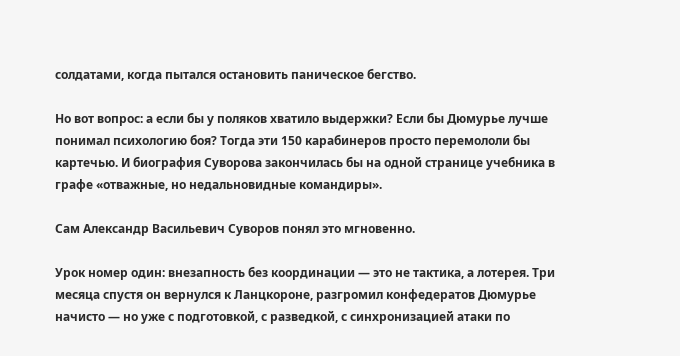солдатами, когда пытался остановить паническое бегство.

Но вот вопрос: а если бы у поляков хватило выдержки? Если бы Дюмурье лучше понимал психологию боя? Тогда эти 150 карабинеров просто перемололи бы картечью. И биография Суворова закончилась бы на одной странице учебника в графе «отважные, но недальновидные командиры».

Сам Александр Васильевич Суворов понял это мгновенно.

Урок номер один: внезапность без координации — это не тактика, а лотерея. Три месяца спустя он вернулся к Ланцкороне, разгромил конфедератов Дюмурье начисто — но уже с подготовкой, с разведкой, с синхронизацией атаки по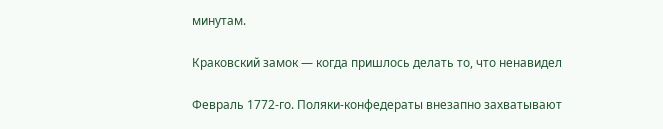минутам.

Краковский замок — когда пришлось делать то, что ненавидел

Февраль 1772-го. Поляки-конфедераты внезапно захватывают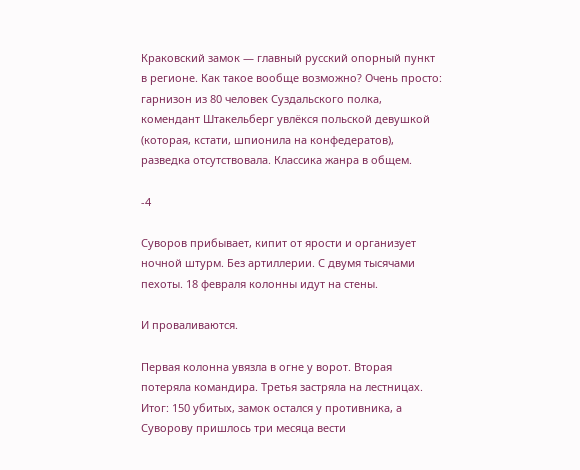Краковский замок — главный русский опорный пункт в регионе. Как такое вообще возможно? Очень просто: гарнизон из 80 человек Суздальского полка, комендант Штакельберг увлёкся польской девушкой (которая, кстати, шпионила на конфедератов), разведка отсутствовала. Классика жанра в общем.

-4

Суворов прибывает, кипит от ярости и организует ночной штурм. Без артиллерии. С двумя тысячами пехоты. 18 февраля колонны идут на стены.

И проваливаются.

Первая колонна увязла в огне у ворот. Вторая потеряла командира. Третья застряла на лестницах. Итог: 150 убитых, замок остался у противника, а Суворову пришлось три месяца вести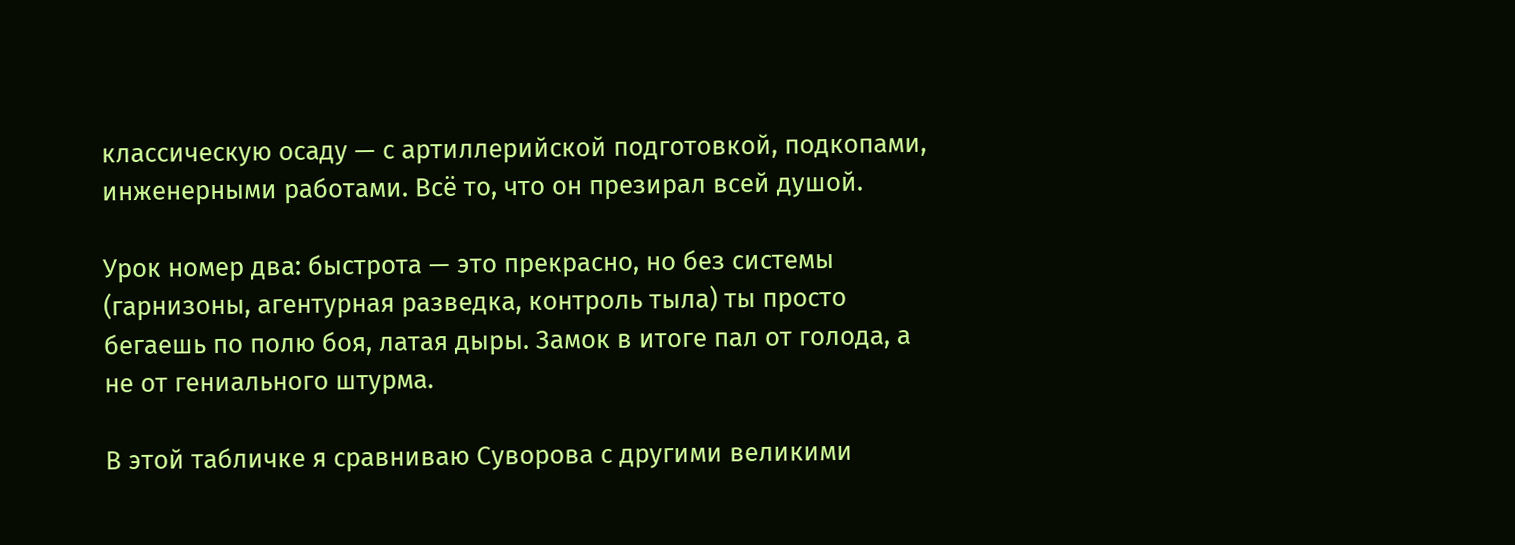классическую осаду — с артиллерийской подготовкой, подкопами, инженерными работами. Всё то, что он презирал всей душой.

Урок номер два: быстрота — это прекрасно, но без системы (гарнизоны, агентурная разведка, контроль тыла) ты просто бегаешь по полю боя, латая дыры. Замок в итоге пал от голода, а не от гениального штурма.

В этой табличке я сравниваю Суворова с другими великими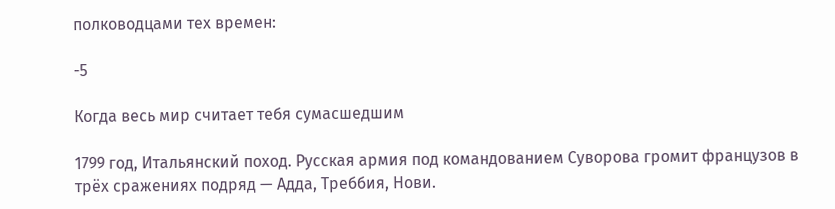полководцами тех времен:

-5

Когда весь мир считает тебя сумасшедшим

1799 год, Итальянский поход. Русская армия под командованием Суворова громит французов в трёх сражениях подряд — Адда, Треббия, Нови.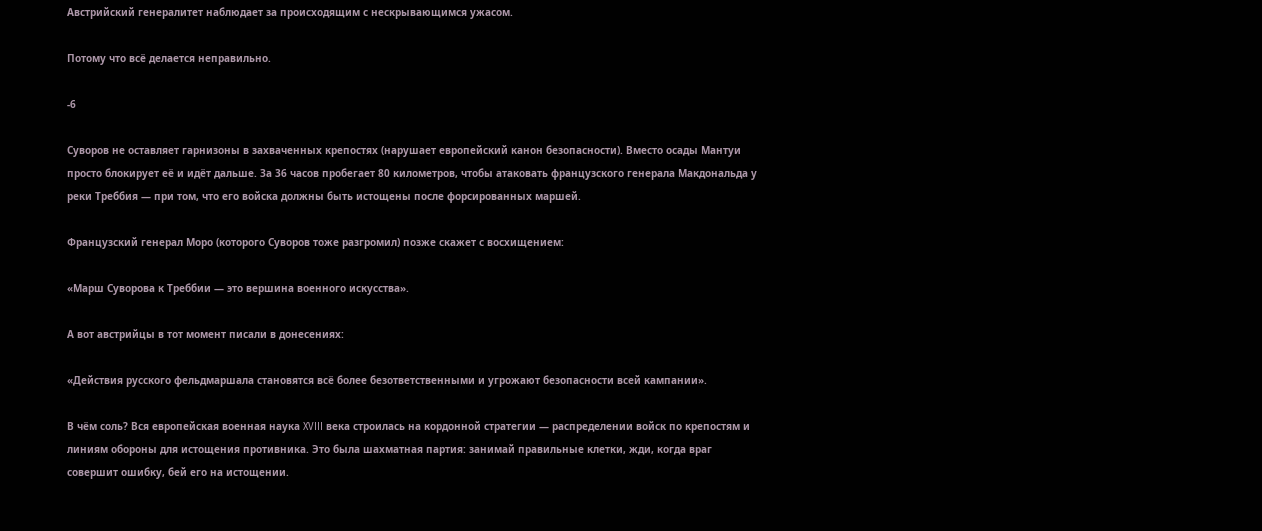Австрийский генералитет наблюдает за происходящим с нескрывающимся ужасом.

Потому что всё делается неправильно.

-6

Суворов не оставляет гарнизоны в захваченных крепостях (нарушает европейский канон безопасности). Вместо осады Мантуи просто блокирует её и идёт дальше. За 36 часов пробегает 80 километров, чтобы атаковать французского генерала Макдональда у реки Треббия — при том, что его войска должны быть истощены после форсированных маршей.

Французский генерал Моро (которого Суворов тоже разгромил) позже скажет с восхищением:

«Марш Суворова к Треббии — это вершина военного искусства».

А вот австрийцы в тот момент писали в донесениях:

«Действия русского фельдмаршала становятся всё более безответственными и угрожают безопасности всей кампании».

В чём соль? Вся европейская военная наука XVIII века строилась на кордонной стратегии — распределении войск по крепостям и линиям обороны для истощения противника. Это была шахматная партия: занимай правильные клетки, жди, когда враг совершит ошибку, бей его на истощении.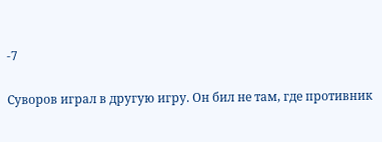-7

Суворов играл в другую игру. Он бил не там, где противник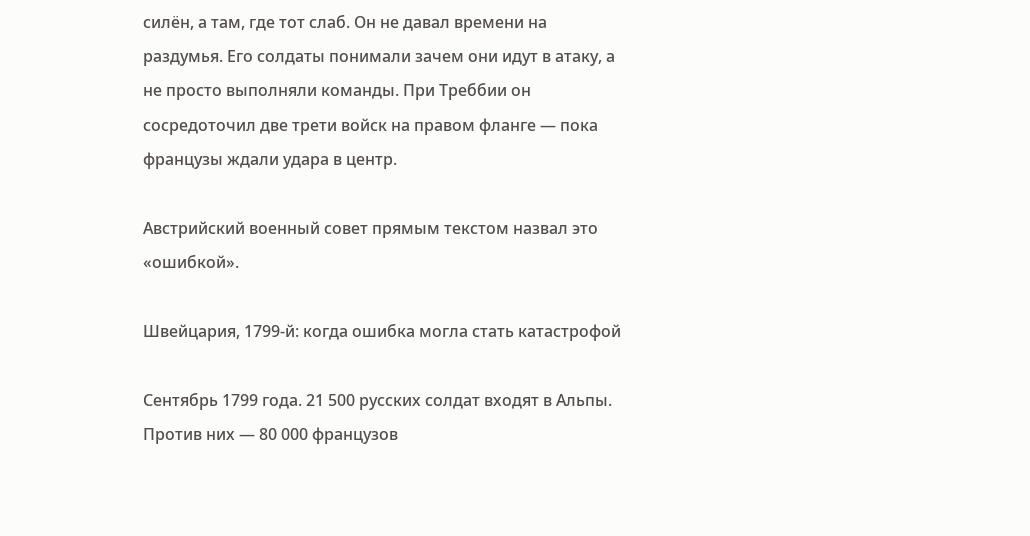силён, а там, где тот слаб. Он не давал времени на раздумья. Его солдаты понимали зачем они идут в атаку, а не просто выполняли команды. При Треббии он сосредоточил две трети войск на правом фланге — пока французы ждали удара в центр.

Австрийский военный совет прямым текстом назвал это «ошибкой».

Швейцария, 1799-й: когда ошибка могла стать катастрофой

Сентябрь 1799 года. 21 500 русских солдат входят в Альпы. Против них — 80 000 французов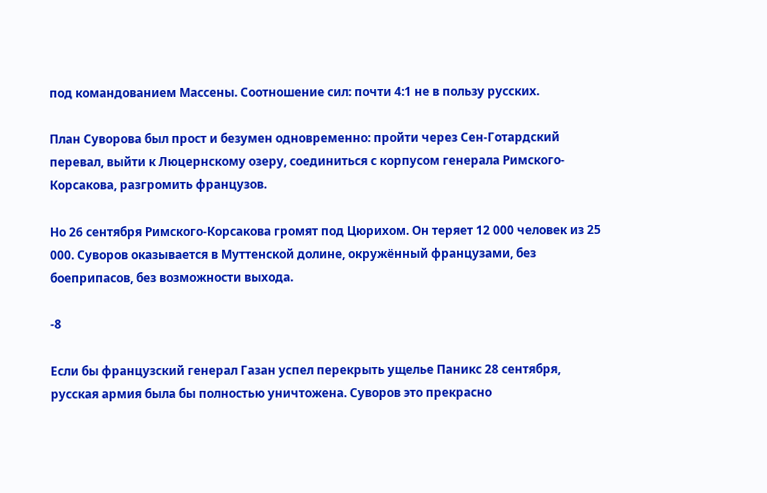под командованием Массены. Соотношение сил: почти 4:1 не в пользу русских.

План Суворова был прост и безумен одновременно: пройти через Сен-Готардский перевал, выйти к Люцернскому озеру, соединиться с корпусом генерала Римского-Корсакова, разгромить французов.

Но 26 сентября Римского-Корсакова громят под Цюрихом. Он теряет 12 000 человек из 25 000. Суворов оказывается в Муттенской долине, окружённый французами, без боеприпасов, без возможности выхода.

-8

Если бы французский генерал Газан успел перекрыть ущелье Паникс 28 сентября, русская армия была бы полностью уничтожена. Суворов это прекрасно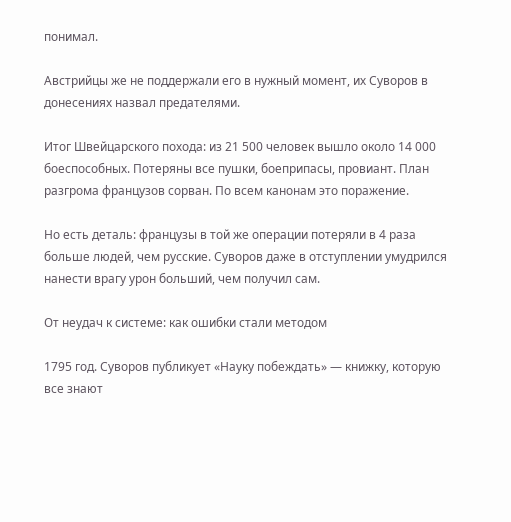понимал.

Австрийцы же не поддержали его в нужный момент, их Суворов в донесениях назвал предателями.

Итог Швейцарского похода: из 21 500 человек вышло около 14 000 боеспособных. Потеряны все пушки, боеприпасы, провиант. План разгрома французов сорван. По всем канонам это поражение.

Но есть деталь: французы в той же операции потеряли в 4 раза больше людей, чем русские. Суворов даже в отступлении умудрился нанести врагу урон больший, чем получил сам.

От неудач к системе: как ошибки стали методом

1795 год. Суворов публикует «Науку побеждать» — книжку, которую все знают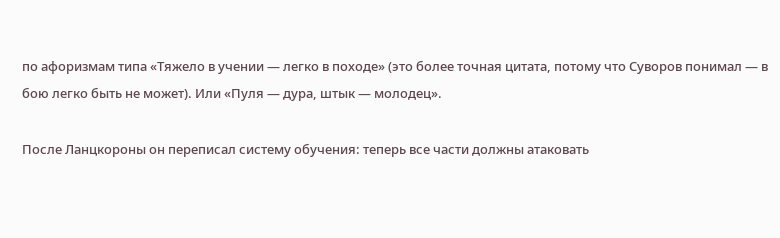по афоризмам типа «Тяжело в учении — легко в походе» (это более точная цитата, потому что Суворов понимал — в бою легко быть не может). Или «Пуля — дура, штык — молодец».

После Ланцкороны он переписал систему обучения: теперь все части должны атаковать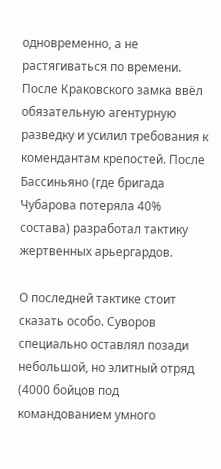одновременно, а не растягиваться по времени. После Краковского замка ввёл обязательную агентурную разведку и усилил требования к комендантам крепостей. После Бассиньяно (где бригада Чубарова потеряла 40% состава) разработал тактику жертвенных арьергардов.

О последней тактике стоит сказать особо. Суворов специально оставлял позади небольшой, но элитный отряд (4000 бойцов под командованием умного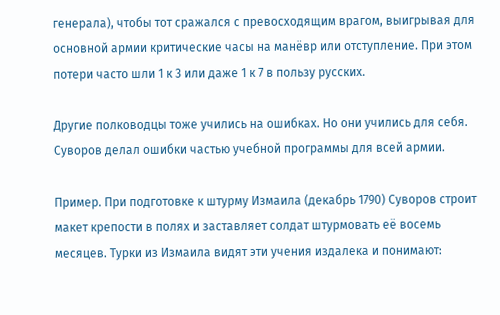генерала), чтобы тот сражался с превосходящим врагом, выигрывая для основной армии критические часы на манёвр или отступление. При этом потери часто шли 1 к 3 или даже 1 к 7 в пользу русских.

Другие полководцы тоже учились на ошибках. Но они учились для себя. Суворов делал ошибки частью учебной программы для всей армии.

Пример. При подготовке к штурму Измаила (декабрь 1790) Суворов строит макет крепости в полях и заставляет солдат штурмовать её восемь месяцев. Турки из Измаила видят эти учения издалека и понимают: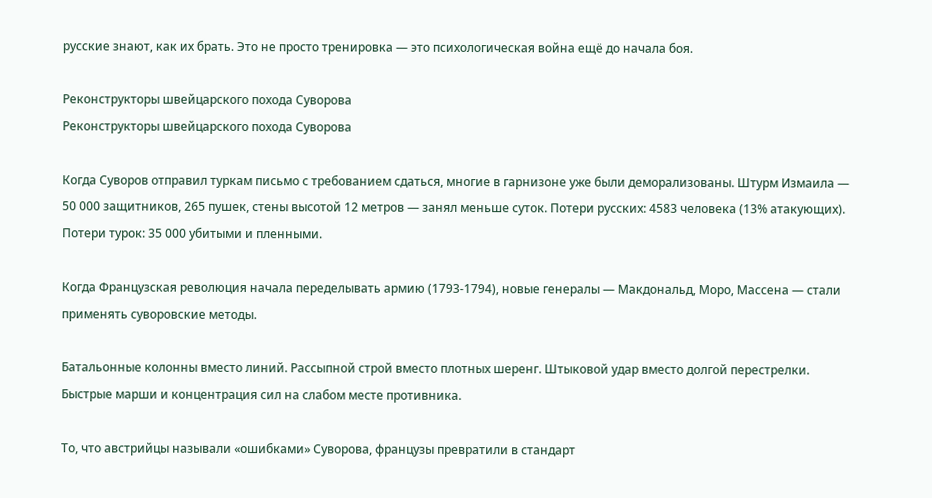русские знают, как их брать. Это не просто тренировка — это психологическая война ещё до начала боя.

Реконструкторы швейцарского похода Суворова
Реконструкторы швейцарского похода Суворова

Когда Суворов отправил туркам письмо с требованием сдаться, многие в гарнизоне уже были деморализованы. Штурм Измаила — 50 000 защитников, 265 пушек, стены высотой 12 метров — занял меньше суток. Потери русских: 4583 человека (13% атакующих). Потери турок: 35 000 убитыми и пленными.

Когда Французская революция начала переделывать армию (1793-1794), новые генералы — Макдональд, Моро, Массена — стали применять суворовские методы.

Батальонные колонны вместо линий. Рассыпной строй вместо плотных шеренг. Штыковой удар вместо долгой перестрелки. Быстрые марши и концентрация сил на слабом месте противника.

То, что австрийцы называли «ошибками» Суворова, французы превратили в стандарт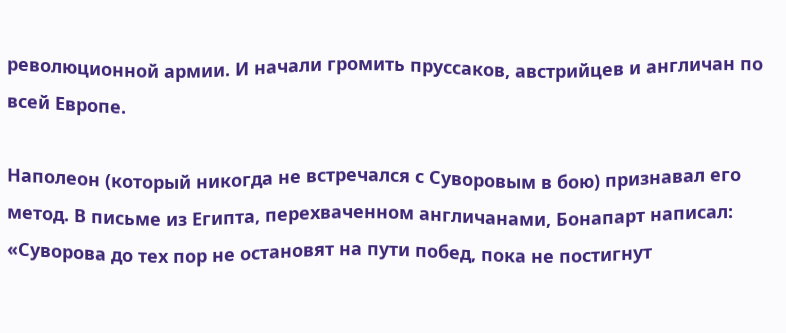революционной армии. И начали громить пруссаков, австрийцев и англичан по всей Европе.

Наполеон (который никогда не встречался с Суворовым в бою) признавал его метод. В письме из Египта, перехваченном англичанами, Бонапарт написал: «Суворова до тех пор не остановят на пути побед, пока не постигнут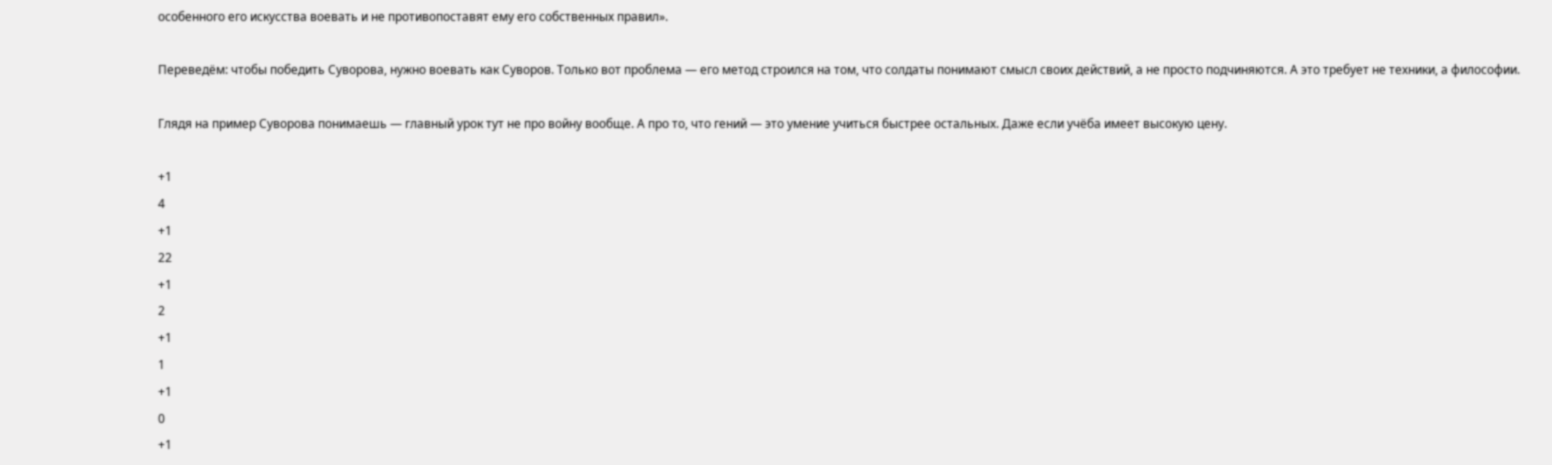особенного его искусства воевать и не противопоставят ему его собственных правил».

Переведём: чтобы победить Суворова, нужно воевать как Суворов. Только вот проблема — его метод строился на том, что солдаты понимают смысл своих действий, а не просто подчиняются. А это требует не техники, а философии.

Глядя на пример Суворова понимаешь — главный урок тут не про войну вообще. А про то, что гений — это умение учиться быстрее остальных. Даже если учёба имеет высокую цену.

+1
4
+1
22
+1
2
+1
1
+1
0
+1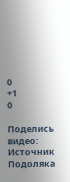0
+1
0

Поделись видео:
Источник
Подоляка